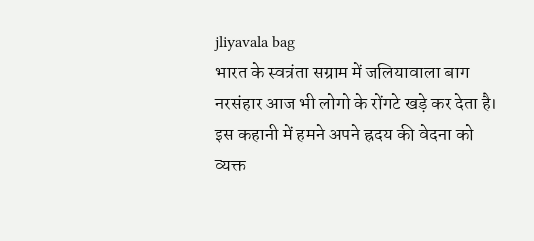jliyavala bag
भारत के स्वत्रंता सग्राम में जलियावाला बाग नरसंहार आज भी लोगो के रोंगटे खड़े कर देता है। इस कहानी में हमने अपने ह्रदय की वेदना को व्यक्त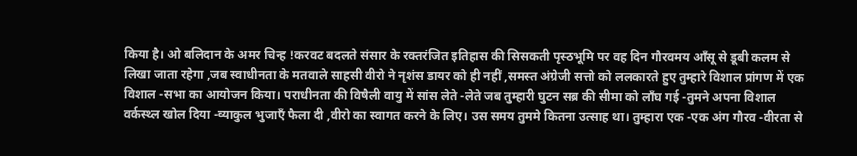किया है। ओ बलिदान के अमर चिन्ह !करवट बदलते संसार के रक्तरंजित इतिहास की सिसकती पृस्ठभूमि पर वह दिन गौरवमय आँसू से डूबी कलम से लिखा जाता रहेगा ,जब स्वाधीनता के मतवाले साहसी वीरो ने नृशंस डायर को ही नहीं ,समस्त अंग्रेजी सत्तो को ललकारते हुए तुम्हारे विशाल प्रांगण में एक विशाल -सभा का आयोजन किया। पराधीनता की विषैली वायु में सांस लेते -लेते जब तुम्हारी घुटन सब्र की सीमा को लाँघ गई -तुमने अपना विशाल वर्कस्थ्ल खोल दिया -व्याकुल भुजाएँ फैला दी ,वीरो का स्वागत करने के लिए। उस समय तुममे कितना उत्साह था। तुम्हारा एक -एक अंग गौरव -वीरता से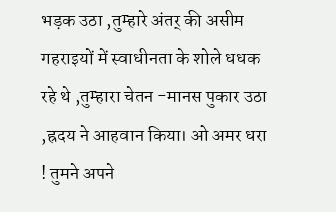भड़क उठा ,तुम्हारे अंतर् की असीम गहराइयों में स्वाधीनता के शोले धधक रहे थे ,तुम्हारा चेतन -मानस पुकार उठा ,ह्रदय ने आहवान किया। ओ अमर धरा ! तुमने अपने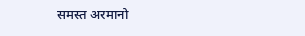समस्त अरमानो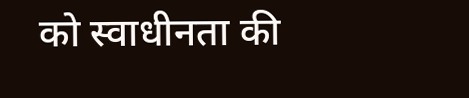को स्वाधीनता की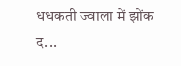धधकती ज्वाला में झोंक द...